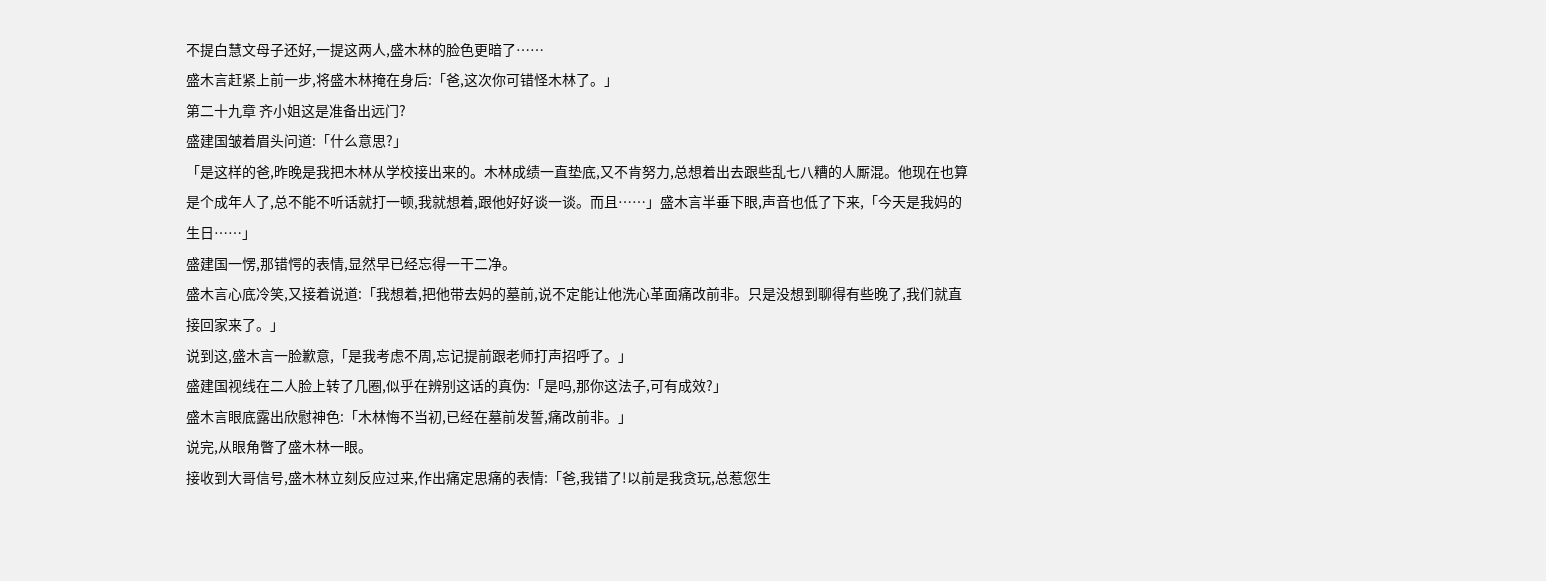不提白慧文母子还好,一提这两人,盛木林的脸色更暗了……
盛木言赶紧上前一步,将盛木林掩在身后:「爸,这次你可错怪木林了。」
第二十九章 齐小姐这是准备出远门?
盛建国皱着眉头问道:「什么意思?」
「是这样的爸,昨晚是我把木林从学校接出来的。木林成绩一直垫底,又不肯努力,总想着出去跟些乱七八糟的人厮混。他现在也算是个成年人了,总不能不听话就打一顿,我就想着,跟他好好谈一谈。而且……」盛木言半垂下眼,声音也低了下来,「今天是我妈的生日……」
盛建国一愣,那错愕的表情,显然早已经忘得一干二净。
盛木言心底冷笑,又接着说道:「我想着,把他带去妈的墓前,说不定能让他洗心革面痛改前非。只是没想到聊得有些晚了,我们就直接回家来了。」
说到这,盛木言一脸歉意,「是我考虑不周,忘记提前跟老师打声招呼了。」
盛建国视线在二人脸上转了几圈,似乎在辨别这话的真伪:「是吗,那你这法子,可有成效?」
盛木言眼底露出欣慰神色:「木林悔不当初,已经在墓前发誓,痛改前非。」
说完,从眼角瞥了盛木林一眼。
接收到大哥信号,盛木林立刻反应过来,作出痛定思痛的表情:「爸,我错了!以前是我贪玩,总惹您生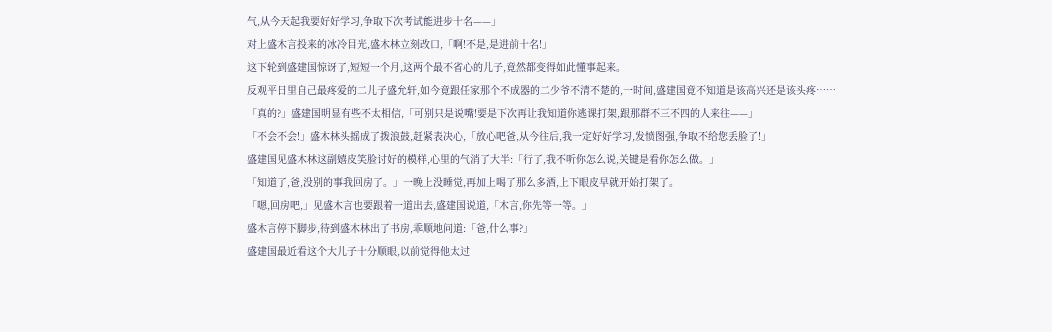气,从今天起我要好好学习,争取下次考试能进步十名——」
对上盛木言投来的冰冷目光,盛木林立刻改口,「啊!不是,是进前十名!」
这下轮到盛建国惊讶了,短短一个月,这两个最不省心的儿子,竟然都变得如此懂事起来。
反观平日里自己最疼爱的二儿子盛允轩,如今竟跟任家那个不成器的二少爷不清不楚的,一时间,盛建国竟不知道是该高兴还是该头疼……
「真的?」盛建国明显有些不太相信,「可别只是说嘴!要是下次再让我知道你逃课打架,跟那群不三不四的人来往——」
「不会不会!」盛木林头摇成了拨浪鼓,赶紧表决心,「放心吧爸,从今往后,我一定好好学习,发愤图强,争取不给您丢脸了!」
盛建国见盛木林这副嬉皮笑脸讨好的模样,心里的气消了大半:「行了,我不听你怎么说,关键是看你怎么做。」
「知道了,爸,没别的事我回房了。」一晚上没睡觉,再加上喝了那么多酒,上下眼皮早就开始打架了。
「嗯,回房吧,」见盛木言也要跟着一道出去,盛建国说道,「木言,你先等一等。」
盛木言停下脚步,待到盛木林出了书房,乖顺地问道:「爸,什么事?」
盛建国最近看这个大儿子十分顺眼,以前觉得他太过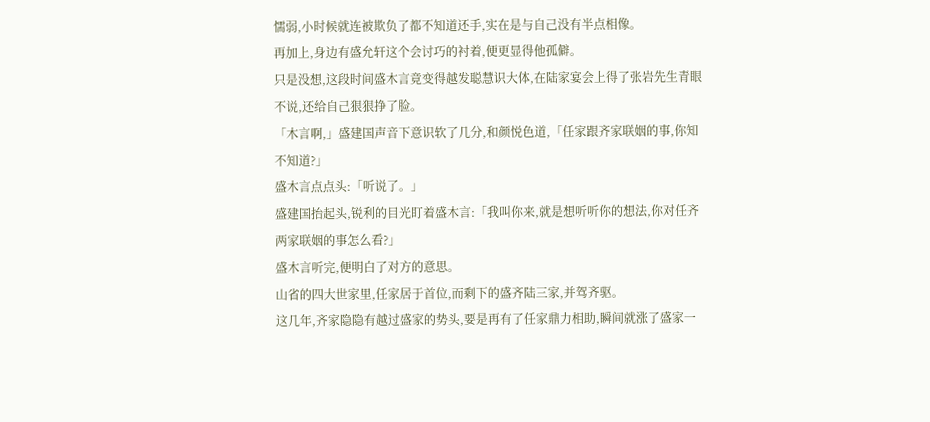懦弱,小时候就连被欺负了都不知道还手,实在是与自己没有半点相像。
再加上,身边有盛允轩这个会讨巧的衬着,便更显得他孤僻。
只是没想,这段时间盛木言竟变得越发聪慧识大体,在陆家宴会上得了张岩先生青眼不说,还给自己狠狠挣了脸。
「木言啊,」盛建国声音下意识软了几分,和颜悦色道,「任家跟齐家联姻的事,你知不知道?」
盛木言点点头:「听说了。」
盛建国抬起头,锐利的目光盯着盛木言:「我叫你来,就是想听听你的想法,你对任齐两家联姻的事怎么看?」
盛木言听完,便明白了对方的意思。
山省的四大世家里,任家居于首位,而剩下的盛齐陆三家,并驾齐驱。
这几年,齐家隐隐有越过盛家的势头,要是再有了任家鼎力相助,瞬间就涨了盛家一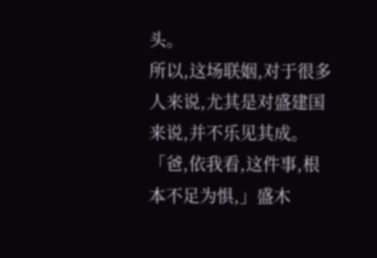头。
所以,这场联姻,对于很多人来说,尤其是对盛建国来说,并不乐见其成。
「爸,依我看,这件事,根本不足为惧,」盛木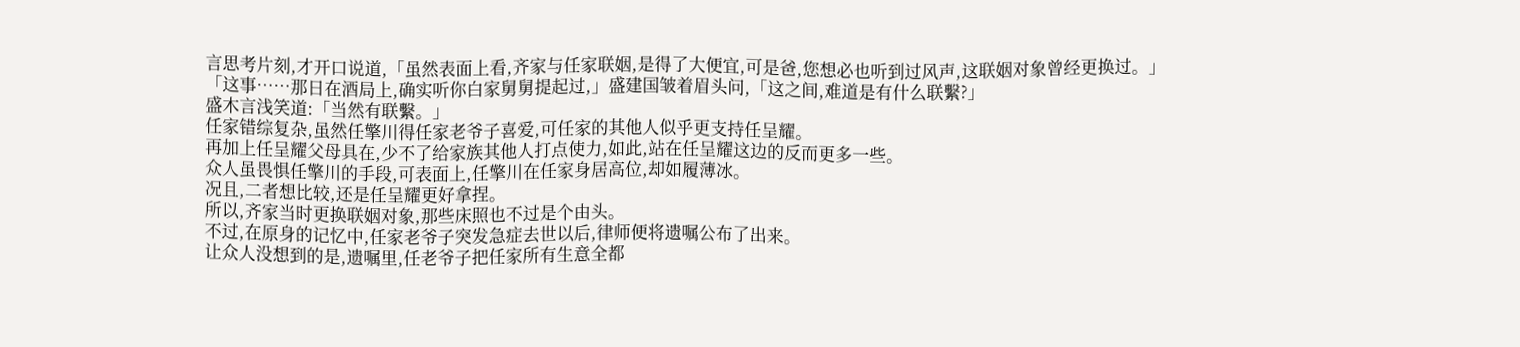言思考片刻,才开口说道,「虽然表面上看,齐家与任家联姻,是得了大便宜,可是爸,您想必也听到过风声,这联姻对象曾经更换过。」
「这事……那日在酒局上,确实听你白家舅舅提起过,」盛建国皱着眉头问,「这之间,难道是有什么联繫?」
盛木言浅笑道:「当然有联繫。」
任家错综复杂,虽然任擎川得任家老爷子喜爱,可任家的其他人似乎更支持任呈耀。
再加上任呈耀父母具在,少不了给家族其他人打点使力,如此,站在任呈耀这边的反而更多一些。
众人虽畏惧任擎川的手段,可表面上,任擎川在任家身居高位,却如履薄冰。
况且,二者想比较,还是任呈耀更好拿捏。
所以,齐家当时更换联姻对象,那些床照也不过是个由头。
不过,在原身的记忆中,任家老爷子突发急症去世以后,律师便将遗嘱公布了出来。
让众人没想到的是,遗嘱里,任老爷子把任家所有生意全都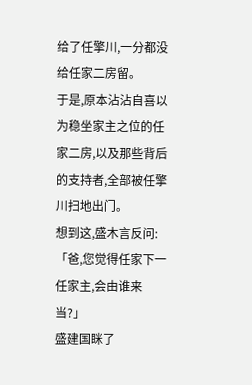给了任擎川,一分都没给任家二房留。
于是,原本沾沾自喜以为稳坐家主之位的任家二房,以及那些背后的支持者,全部被任擎川扫地出门。
想到这,盛木言反问:「爸,您觉得任家下一任家主,会由谁来当?」
盛建国眯了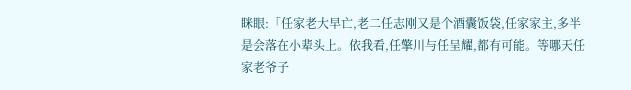眯眼:「任家老大早亡,老二任志刚又是个酒囊饭袋,任家家主,多半是会落在小辈头上。依我看,任擎川与任呈耀,都有可能。等哪天任家老爷子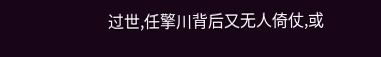过世,任擎川背后又无人倚仗,或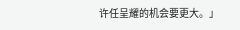许任呈耀的机会要更大。」